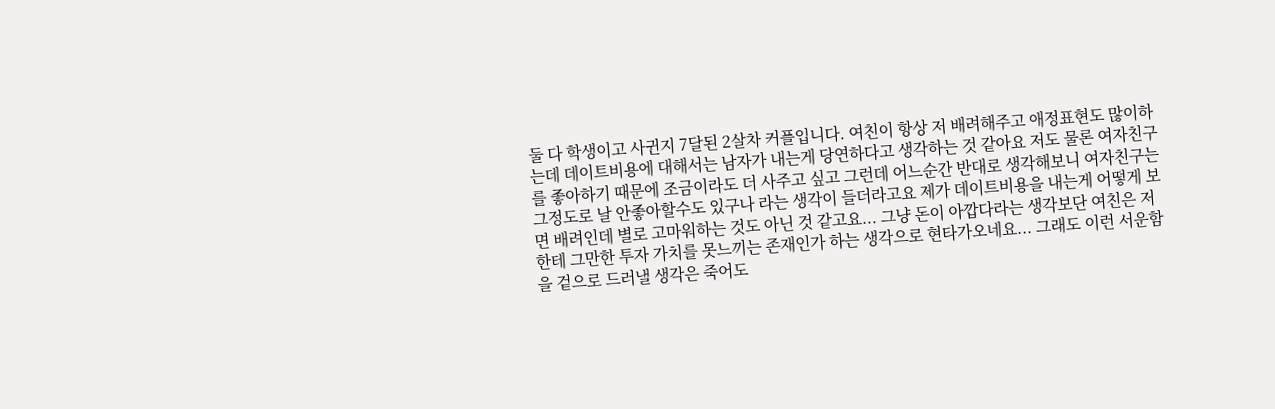둘 다 학생이고 사귄지 7달된 2살차 커플입니다. 여친이 항상 저 배려해주고 애정표현도 많이하는데 데이트비용에 대해서는 남자가 내는게 당연하다고 생각하는 것 같아요 저도 물론 여자친구를 좋아하기 때문에 조금이라도 더 사주고 싶고 그런데 어느순간 반대로 생각해보니 여자친구는 그정도로 날 안좋아할수도 있구나 라는 생각이 들더라고요 제가 데이트비용을 내는게 어떻게 보면 배려인데 별로 고마워하는 것도 아닌 것 같고요... 그냥 돈이 아깝다라는 생각보단 여친은 저한테 그만한 투자 가치를 못느끼는 존재인가 하는 생각으로 현타가오네요... 그래도 이런 서운함을 겉으로 드러낼 생각은 죽어도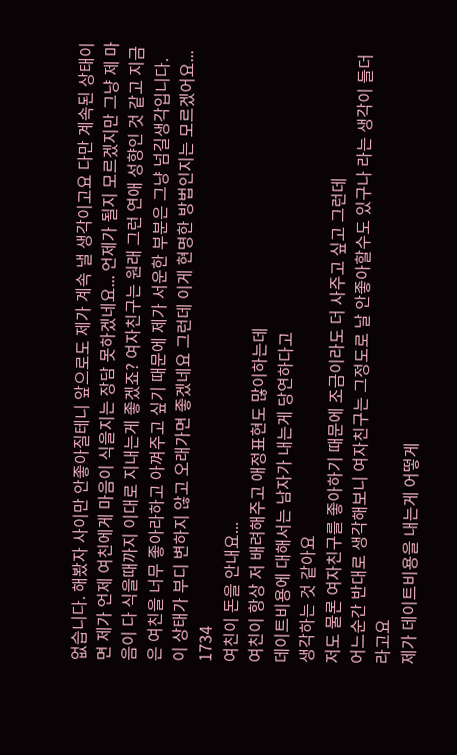없습니다. 해봤자 사이만 안좋아질테니 앞으로도 제가 계속 낼 생각이고요 다만 계속된 상태이면 제가 언제 여친에게 마음이 식을지는 장담 못하겠네요... 언제가 될지 모르겠지만 그냥 제 마음이 다 식을때까지 이대로 지내는게 좋겠죠? 여자친구는 원래 그런 연애 성향인 것 같고 지금은 여친을 너무 좋아라하고 아껴주고 싶기 때문에 제가 서운한 부분은 그냥 넘길생각입니다. 이 상태가 부디 변하지 않고 오래가면 좋겠네요 그런데 이게 현명한 방법인지는 모르겠어요... 1734
여친이 돈을 안내요...
여친이 항상 저 배려해주고 애정표현도 많이하는데
데이트비용에 대해서는 남자가 내는게 당연하다고
생각하는 것 같아요
저도 물론 여자친구를 좋아하기 때문에 조금이라도 더 사주고 싶고 그런데
어느순간 반대로 생각해보니 여자친구는 그정도로 날 안좋아할수도 있구나 라는 생각이 들더라고요
제가 데이트비용을 내는게 어떻게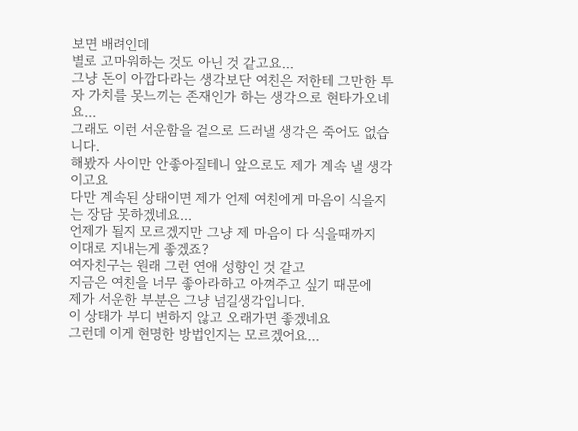보면 배려인데
별로 고마워하는 것도 아닌 것 같고요...
그냥 돈이 아깝다라는 생각보단 여친은 저한테 그만한 투자 가치를 못느끼는 존재인가 하는 생각으로 현타가오네요...
그래도 이런 서운함을 겉으로 드러낼 생각은 죽어도 없습니다.
해봤자 사이만 안좋아질테니 앞으로도 제가 계속 낼 생각이고요
다만 계속된 상태이면 제가 언제 여친에게 마음이 식을지는 장담 못하겠네요...
언제가 될지 모르겠지만 그냥 제 마음이 다 식을때까지
이대로 지내는게 좋겠죠?
여자친구는 원래 그런 연애 성향인 것 같고
지금은 여친을 너무 좋아라하고 아껴주고 싶기 때문에
제가 서운한 부분은 그냥 넘길생각입니다.
이 상태가 부디 변하지 않고 오래가면 좋겠네요
그런데 이게 현명한 방법인지는 모르겠어요...